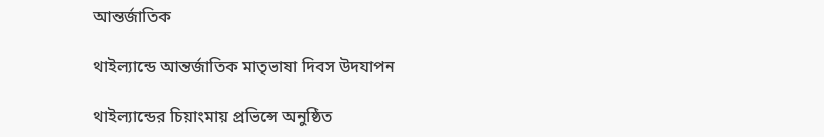আন্তর্জাতিক

থাইল্যান্ডে আন্তর্জাতিক মাতৃভাষা দিবস উদযাপন

থাইল্যান্ডের চিয়াংমায় প্রভিন্সে অনুষ্ঠিত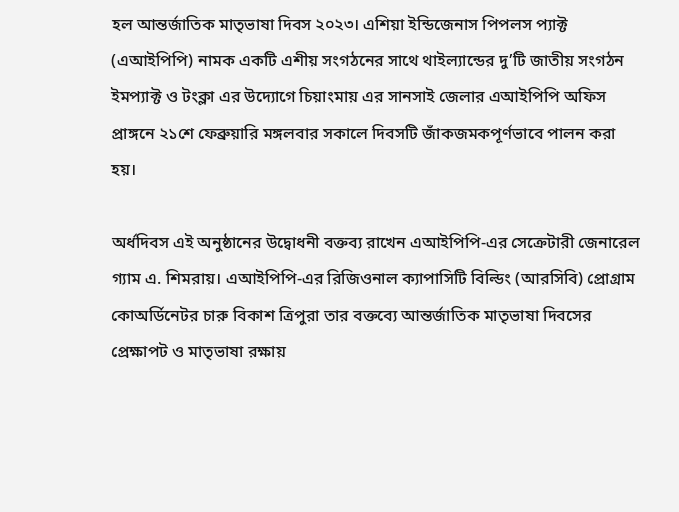হল আন্তর্জাতিক মাতৃভাষা দিবস ২০২৩। এশিয়া ইন্ডিজেনাস পিপলস প্যাক্ট (এআইপিপি) নামক একটি এশীয় সংগঠনের সাথে থাইল্যান্ডের দু’টি জাতীয় সংগঠন ইমপ্যাক্ট ও টংক্লা এর উদ্যোগে চিয়াংমায় এর সানসাই জেলার এআইপিপি অফিস প্রাঙ্গনে ২১শে ফেব্রুয়ারি মঙ্গলবার সকালে দিবসটি জাঁকজমকপূর্ণভাবে পালন করা হয়।

অর্ধদিবস এই অনুষ্ঠানের উদ্বোধনী বক্তব্য রাখেন এআইপিপি-এর সেক্রেটারী জেনারেল গ্যাম এ. শিমরায়। এআইপিপি-এর রিজিওনাল ক্যাপাসিটি বিল্ডিং (আরসিবি) প্রোগ্রাম কোঅর্ডিনেটর চারু বিকাশ ত্রিপুরা তার বক্তব্যে আন্তর্জাতিক মাতৃভাষা দিবসের প্রেক্ষাপট ও মাতৃভাষা রক্ষায়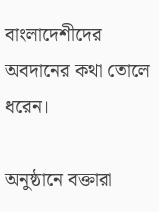বাংলাদেশীদের অবদানের কথা তোলে ধরেন।

অনুষ্ঠানে বক্তারা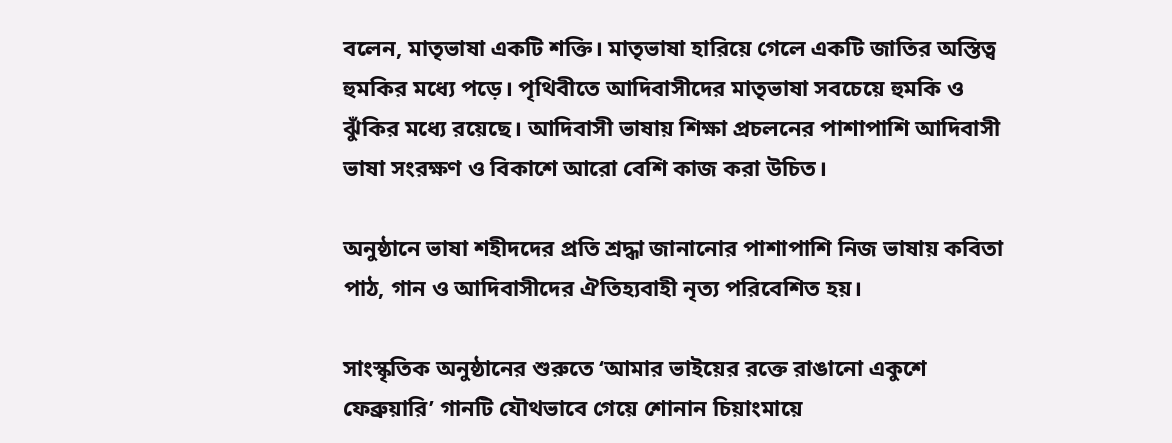বলেন, মাতৃভাষা একটি শক্তি। মাতৃভাষা হারিয়ে গেলে একটি জাতির অস্তিত্ব হুমকির মধ্যে পড়ে। পৃথিবীতে আদিবাসীদের মাতৃভাষা সবচেয়ে হুমকি ও ঝুঁকির মধ্যে রয়েছে। আদিবাসী ভাষায় শিক্ষা প্রচলনের পাশাপাশি আদিবাসী ভাষা সংরক্ষণ ও বিকাশে আরো বেশি কাজ করা উচিত।

অনুষ্ঠানে ভাষা শহীদদের প্রতি শ্রদ্ধা জানানোর পাশাপাশি নিজ ভাষায় কবিতা পাঠ, গান ও আদিবাসীদের ঐতিহ্যবাহী নৃত্য পরিবেশিত হয়।

সাংস্কৃতিক অনুষ্ঠানের শুরুতে ‘আমার ভাইয়ের রক্তে রাঙানো একুশে ফেব্রুয়ারি’ গানটি যৌথভাবে গেয়ে শোনান চিয়াংমায়ে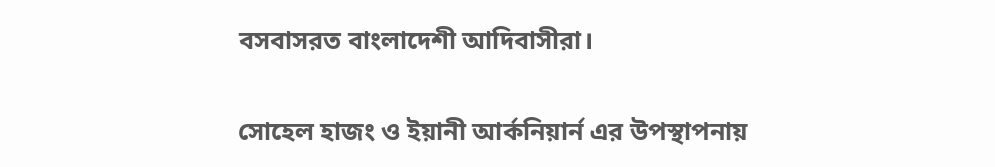বসবাসরত বাংলাদেশী আদিবাসীরা।

সোহেল হাজং ও ইয়ানী আর্কনিয়ার্ন এর উপস্থাপনায়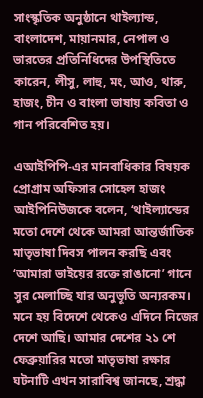সাংস্কৃতিক অনুষ্ঠানে থাইল্যান্ড, বাংলাদেশ, মায়ানমার, নেপাল ও ভারতের প্রতিনিধিদের উপস্থিতিতে কারেন, লীসু, লাহু, মং, আও, থারু, হাজং, চীন ও বাংলা ভাষায় কবিতা ও গান পরিবেশিত হয়।

এআইপিপি-এর মানবাধিকার বিষয়ক প্রোগ্রাম অফিসার সোহেল হাজং আইপিনিউজকে বলেন, ‘থাইল্যান্ডের মতো দেশে থেকে আমরা আন্তর্জাতিক মাতৃভাষা দিবস পালন করছি এবং ‘আমারা ভাইয়ের রক্তে রাঙানো’ গানে সুর মেলাচ্ছি যার অনুভূতি অন্যরকম। মনে হয় বিদেশে থেকেও এদিনে নিজের দেশে আছি। আমার দেশের ২১ শে ফেব্রুয়ারির মতো মাতৃভাষা রক্ষার ঘটনাটি এখন সারাবিশ্ব জানছে, শ্রদ্ধা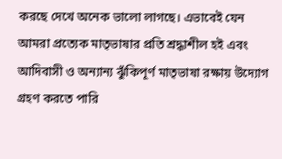করছে দেখে অনেক ভালো লাগছে। এভাবেই যেন আমরা প্রত্যেক মাতৃভাষার প্রতি শ্রদ্ধাশীল হই এবং আদিবাসী ও অন্যান্য ঝুঁকিপূর্ণ মাতৃভাষা রক্ষায় উদ্যোগ গ্রহণ করতে পারি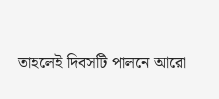তাহলেই দিবসটি পালনে আরো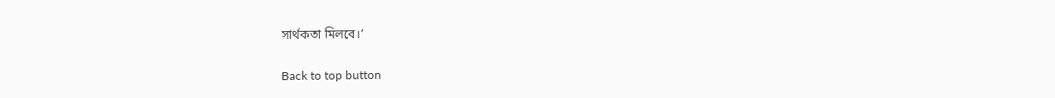সার্থকতা মিলবে।’

Back to top button